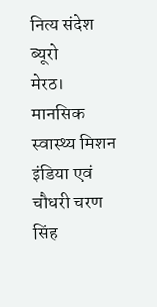नित्य संदेश ब्यूरो
मेरठ। मानसिक स्वास्थ्य मिशन इंडिया एवं चौधरी चरण सिंह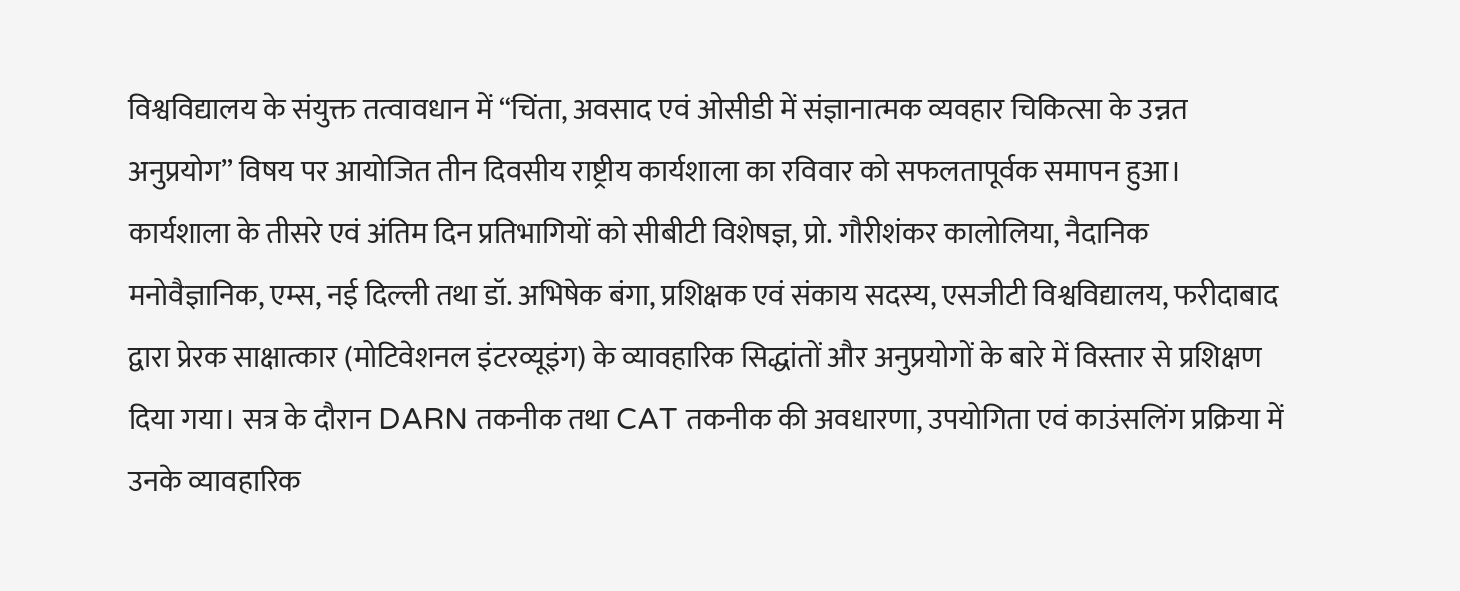विश्वविद्यालय के संयुक्त तत्वावधान में “चिंता, अवसाद एवं ओसीडी में संज्ञानात्मक व्यवहार चिकित्सा के उन्नत अनुप्रयोग” विषय पर आयोजित तीन दिवसीय राष्ट्रीय कार्यशाला का रविवार को सफलतापूर्वक समापन हुआ।
कार्यशाला के तीसरे एवं अंतिम दिन प्रतिभागियों को सीबीटी विशेषज्ञ, प्रो. गौरीशंकर कालोलिया, नैदानिक मनोवैज्ञानिक, एम्स, नई दिल्ली तथा डॉ. अभिषेक बंगा, प्रशिक्षक एवं संकाय सदस्य, एसजीटी विश्वविद्यालय, फरीदाबाद द्वारा प्रेरक साक्षात्कार (मोटिवेशनल इंटरव्यूइंग) के व्यावहारिक सिद्धांतों और अनुप्रयोगों के बारे में विस्तार से प्रशिक्षण दिया गया। सत्र के दौरान DARN तकनीक तथा CAT तकनीक की अवधारणा, उपयोगिता एवं काउंसलिंग प्रक्रिया में उनके व्यावहारिक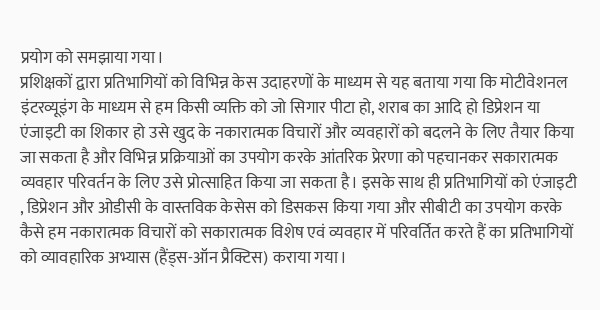प्रयोग को समझाया गया।
प्रशिक्षकों द्वारा प्रतिभागियों को विभिन्न केस उदाहरणों के माध्यम से यह बताया गया कि मोटीवेशनल इंटरव्यूइंग के माध्यम से हम किसी व्यक्ति को जो सिगार पीटा हो, शराब का आदि हो डिप्रेशन या एंजाइटी का शिकार हो उसे खुद के नकारात्मक विचारों और व्यवहारों को बदलने के लिए तैयार किया जा सकता है और विभिन्न प्रक्रियाओं का उपयोग करके आंतरिक प्रेरणा को पहचानकर सकारात्मक व्यवहार परिवर्तन के लिए उसे प्रोत्साहित किया जा सकता है। इसके साथ ही प्रतिभागियों को एंजाइटी , डिप्रेशन और ओडीसी के वास्तविक केसेस को डिसकस किया गया और सीबीटी का उपयोग करके कैसे हम नकारात्मक विचारों को सकारात्मक विशेष एवं व्यवहार में परिवर्तित करते हैं का प्रतिभागियों को व्यावहारिक अभ्यास (हैंड्स-ऑन प्रैक्टिस) कराया गया।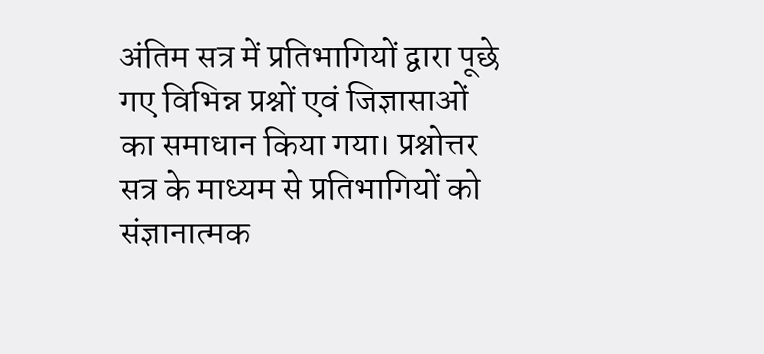अंतिम सत्र में प्रतिभागियों द्वारा पूछे गए विभिन्न प्रश्नों एवं जिज्ञासाओं का समाधान किया गया। प्रश्नोत्तर सत्र के माध्यम से प्रतिभागियों को संज्ञानात्मक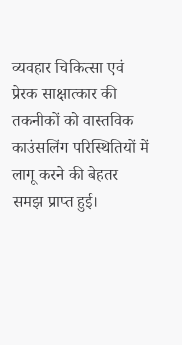व्यवहार चिकित्सा एवं प्रेरक साक्षात्कार की तकनीकों को वास्तविक काउंसलिंग परिस्थितियों में लागू करने की बेहतर समझ प्राप्त हुई।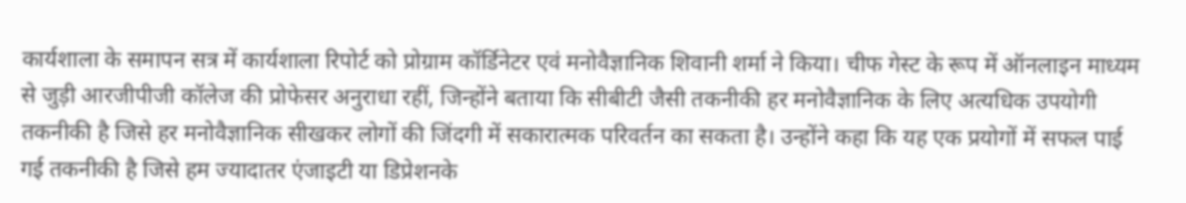कार्यशाला के समापन सत्र में कार्यशाला रिपोर्ट को प्रोग्राम कॉर्डिनेटर एवं मनोवैज्ञानिक शिवानी शर्मा ने किया। चीफ गेस्ट के रूप में ऑनलाइन माध्यम से जुड़ी आरजीपीजी कॉलेज की प्रोफेसर अनुराधा रहीं, जिन्होंने बताया कि सीबीटी जैसी तकनीकी हर मनोवैज्ञानिक के लिए अत्यधिक उपयोगी तकनीकी है जिसे हर मनोवैज्ञानिक सीखकर लोगों की जिंदगी में सकारात्मक परिवर्तन का सकता है। उन्होंने कहा कि यह एक प्रयोगों में सफल पाई गई तकनीकी है जिसे हम ज्यादातर एंजाइटी या डिप्रेशनके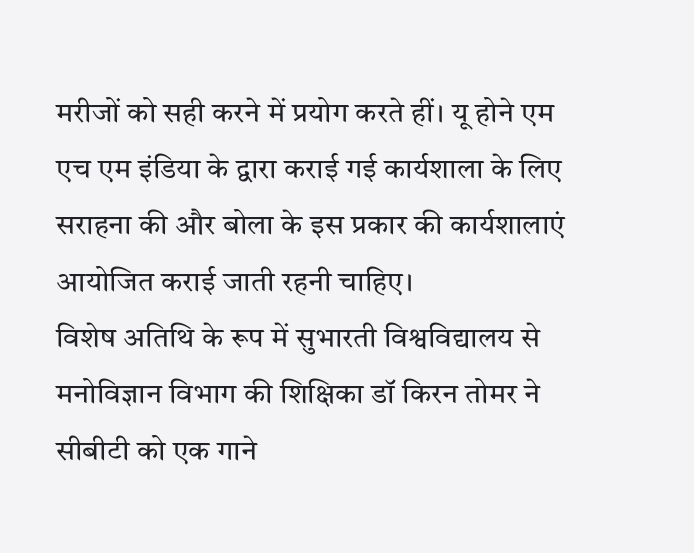मरीजों को सही करने में प्रयोग करते हीं। यू होने एम एच एम इंडिया के द्वारा कराई गई कार्यशाला के लिए सराहना की और बोला के इस प्रकार की कार्यशालाएं आयोजित कराई जाती रहनी चाहिए।
विशेष अतिथि के रूप में सुभारती विश्वविद्यालय से मनोविज्ञान विभाग की शिक्षिका डॉ किरन तोमर ने सीबीटी को एक गाने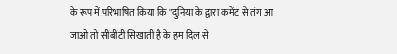के रूप में परिभाषित किया कि "दुनिया के द्वारा कमेंट से तंग आ जाओ तो सीबीटी सिखाती है के हम दिल से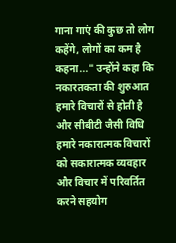गाना गाएं की कुछ तो लोग कहेंगे, लोगों का कम है कहना..." उन्होंने कहा कि नकारतकता की शुरुआत हमारे विचारों से होती है और सीबीटी जैसी विधि हमारे नकारात्मक विचारों को सकारात्मक व्यवहार और विचार में परिवर्तित करने सहयोग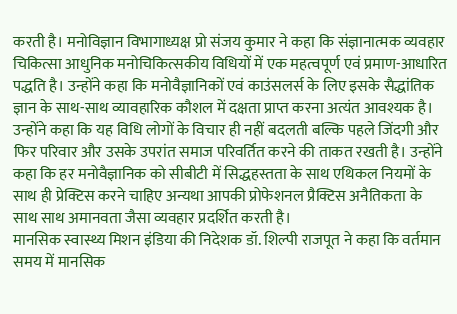करती है। मनोविज्ञान विभागाध्यक्ष प्रो संजय कुमार ने कहा कि संज्ञानात्मक व्यवहार चिकित्सा आधुनिक मनोचिकित्सकीय विधियों में एक महत्वपूर्ण एवं प्रमाण-आधारित पद्धति है। उन्होंने कहा कि मनोवैज्ञानिकों एवं काउंसलर्स के लिए इसके सैद्धांतिक ज्ञान के साथ-साथ व्यावहारिक कौशल में दक्षता प्राप्त करना अत्यंत आवश्यक है। उन्होंने कहा कि यह विधि लोगों के विचार ही नहीं बदलती बल्कि पहले जिंदगी और फिर परिवार और उसके उपरांत समाज परिवर्तित करने की ताकत रखती है। उन्होंने कहा कि हर मनोवैज्ञानिक को सीबीटी में सिद्धहस्तता के साथ एथिकल नियमों के साथ ही प्रेक्टिस करने चाहिए अन्यथा आपकी प्रोफेशनल प्रैक्टिस अनैतिकता के साथ साथ अमानवता जैसा व्यवहार प्रदर्शित करती है।
मानसिक स्वास्थ्य मिशन इंडिया की निदेशक डॉ. शिल्पी राजपूत ने कहा कि वर्तमान समय में मानसिक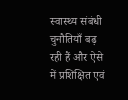स्वास्थ्य संबंधी चुनौतियाँ बढ़ रही हैं और ऐसे में प्रशिक्षित एवं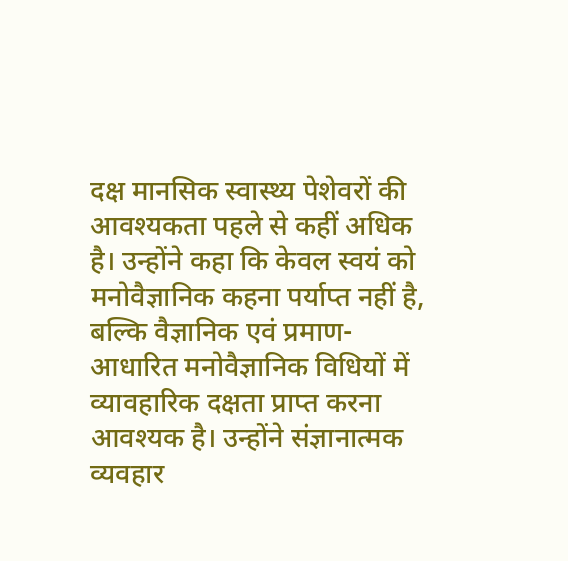दक्ष मानसिक स्वास्थ्य पेशेवरों की आवश्यकता पहले से कहीं अधिक है। उन्होंने कहा कि केवल स्वयं को मनोवैज्ञानिक कहना पर्याप्त नहीं है, बल्कि वैज्ञानिक एवं प्रमाण-आधारित मनोवैज्ञानिक विधियों में व्यावहारिक दक्षता प्राप्त करना आवश्यक है। उन्होंने संज्ञानात्मक व्यवहार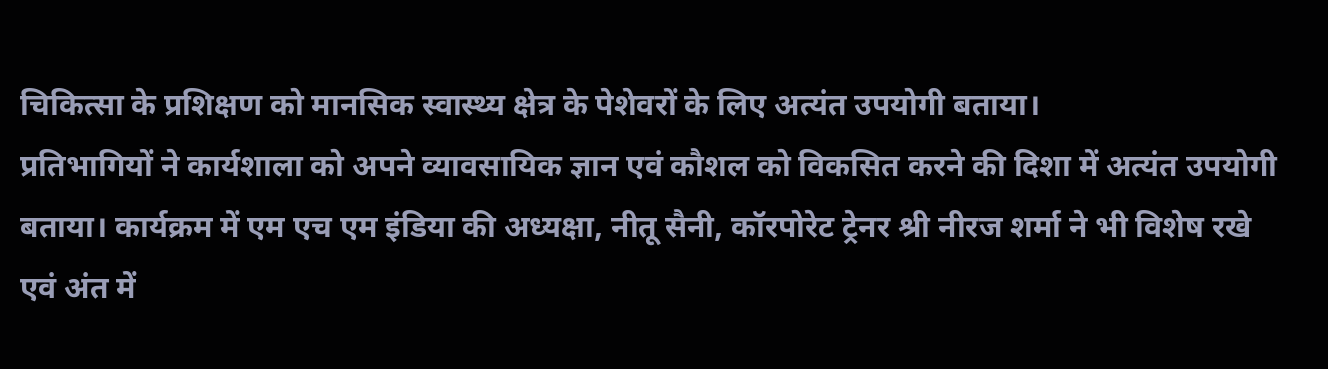चिकित्सा के प्रशिक्षण को मानसिक स्वास्थ्य क्षेत्र के पेशेवरों के लिए अत्यंत उपयोगी बताया।
प्रतिभागियों ने कार्यशाला को अपने व्यावसायिक ज्ञान एवं कौशल को विकसित करने की दिशा में अत्यंत उपयोगी बताया। कार्यक्रम में एम एच एम इंडिया की अध्यक्षा, नीतू सैनी, कॉरपोरेट ट्रेनर श्री नीरज शर्मा ने भी विशेष रखे एवं अंत में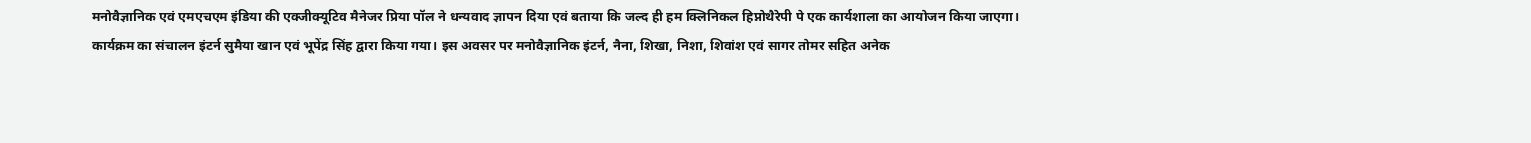मनोवैज्ञानिक एवं एमएचएम इंडिया की एक्जीक्यूटिव मैनेजर प्रिया पॉल ने धन्यवाद ज्ञापन दिया एवं बताया कि जल्द ही हम क्लिनिकल हिप्नोथैरेपी पे एक कार्यशाला का आयोजन किया जाएगा।
कार्यक्रम का संचालन इंटर्न सुमैया खान एवं भूपेंद्र सिंह द्वारा किया गया। इस अवसर पर मनोवैज्ञानिक इंटर्न, नैना, शिखा, निशा, शिवांश एवं सागर तोमर सहित अनेक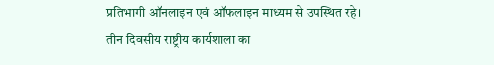प्रतिभागी ऑनलाइन एवं ऑफलाइन माध्यम से उपस्थित रहे।
तीन दिवसीय राष्ट्रीय कार्यशाला का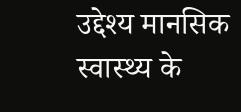उद्देश्य मानसिक स्वास्थ्य के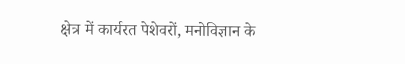क्षेत्र में कार्यरत पेशेवरों, मनोविज्ञान के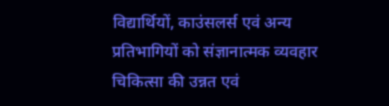विद्यार्थियों, काउंसलर्स एवं अन्य प्रतिभागियों को संज्ञानात्मक व्यवहार चिकित्सा की उन्नत एवं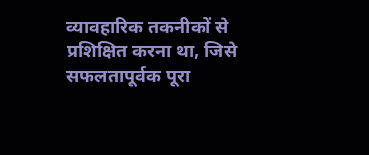व्यावहारिक तकनीकों से प्रशिक्षित करना था, जिसे सफलतापूर्वक पूरा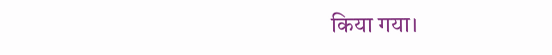किया गया।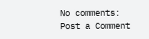No comments:
Post a Comment